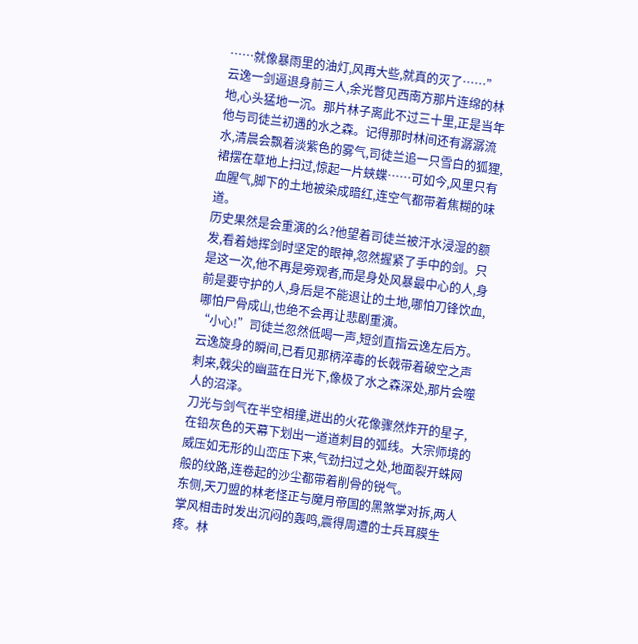……就像暴雨里的油灯,风再大些,就真的灭了……”
云逸一剑逼退身前三人,余光瞥见西南方那片连绵的林地,心头猛地一沉。那片林子离此不过三十里,正是当年他与司徒兰初遇的水之森。记得那时林间还有潺潺流水,清晨会飘着淡紫色的雾气,司徒兰追一只雪白的狐狸,裙摆在草地上扫过,惊起一片蛱蝶……可如今,风里只有血腥气,脚下的土地被染成暗红,连空气都带着焦糊的味道。
历史果然是会重演的么?他望着司徒兰被汗水浸湿的额发,看着她挥剑时坚定的眼神,忽然握紧了手中的剑。只是这一次,他不再是旁观者,而是身处风暴最中心的人,身前是要守护的人,身后是不能退让的土地,哪怕刀锋饮血,哪怕尸骨成山,也绝不会再让悲剧重演。
“小心!”司徒兰忽然低喝一声,短剑直指云逸左后方。云逸旋身的瞬间,已看见那柄淬毒的长戟带着破空之声刺来,戟尖的幽蓝在日光下,像极了水之森深处,那片会噬人的沼泽。
刀光与剑气在半空相撞,迸出的火花像骤然炸开的星子,在铅灰色的天幕下划出一道道刺目的弧线。大宗师境的威压如无形的山峦压下来,气劲扫过之处,地面裂开蛛网般的纹路,连卷起的沙尘都带着削骨的锐气。
东侧,天刀盟的林老怪正与魔月帝国的黑煞掌对拆,两人掌风相击时发出沉闷的轰鸣,震得周遭的士兵耳膜生疼。林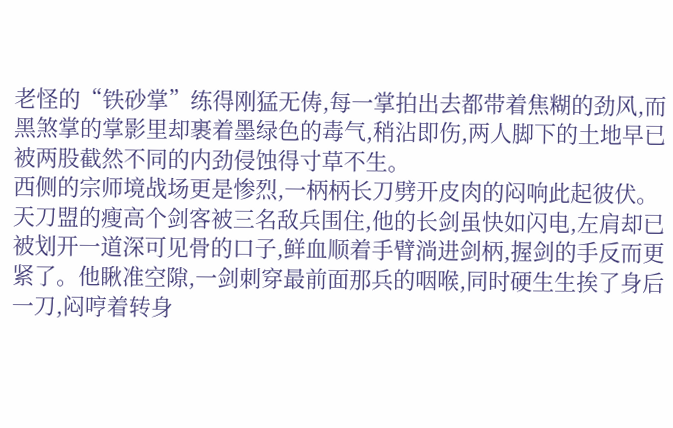老怪的“铁砂掌”练得刚猛无俦,每一掌拍出去都带着焦糊的劲风,而黑煞掌的掌影里却裹着墨绿色的毒气,稍沾即伤,两人脚下的土地早已被两股截然不同的内劲侵蚀得寸草不生。
西侧的宗师境战场更是惨烈,一柄柄长刀劈开皮肉的闷响此起彼伏。天刀盟的瘦高个剑客被三名敌兵围住,他的长剑虽快如闪电,左肩却已被划开一道深可见骨的口子,鲜血顺着手臂淌进剑柄,握剑的手反而更紧了。他瞅准空隙,一剑刺穿最前面那兵的咽喉,同时硬生生挨了身后一刀,闷哼着转身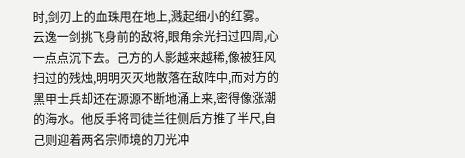时,剑刃上的血珠甩在地上,溅起细小的红雾。
云逸一剑挑飞身前的敌将,眼角余光扫过四周,心一点点沉下去。己方的人影越来越稀,像被狂风扫过的残烛,明明灭灭地散落在敌阵中,而对方的黑甲士兵却还在源源不断地涌上来,密得像涨潮的海水。他反手将司徒兰往侧后方推了半尺,自己则迎着两名宗师境的刀光冲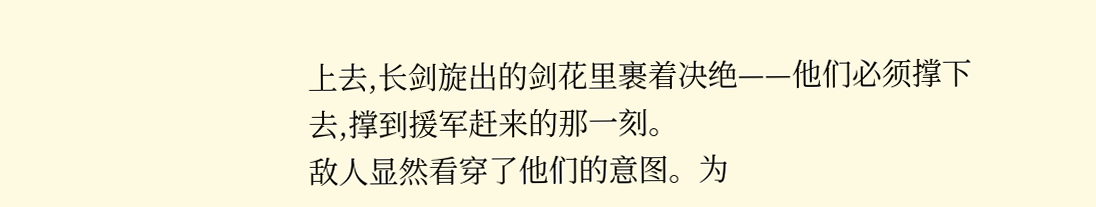上去,长剑旋出的剑花里裹着决绝——他们必须撑下去,撑到援军赶来的那一刻。
敌人显然看穿了他们的意图。为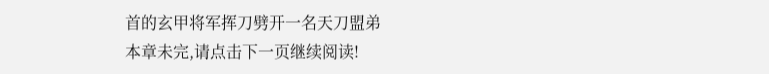首的玄甲将军挥刀劈开一名天刀盟弟
本章未完,请点击下一页继续阅读!